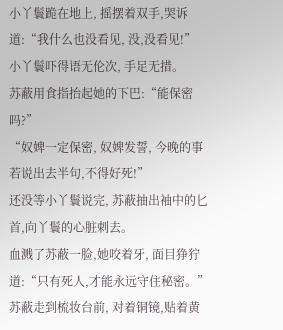小丫鬟跪在地上, 摇摆着双手,哭诉道:“我什么也没看见, 没,没看见!”
小丫鬟吓得语无伦次, 手足无措。
苏蔽用食指抬起她的下巴:“能保密吗?”
“奴婢一定保密, 奴婢发誓, 今晚的事若说出去半句,不得好死!”
还没等小丫鬟说完, 苏蔽抽出袖中的匕首,向丫鬟的心脏刺去。
血溅了苏蔽一脸,她咬着牙, 面目狰狞道:“只有死人,才能永远守住秘密。”
苏蔽走到梳妆台前, 对着铜镜,贴着黄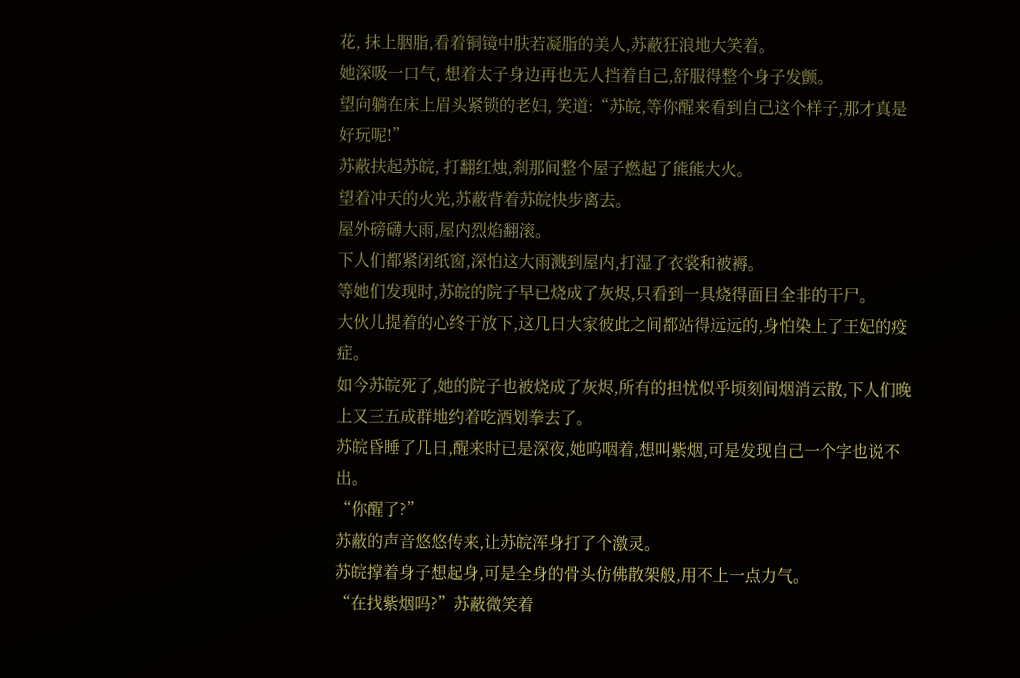花, 抹上胭脂,看着铜镜中肤若凝脂的美人,苏蔽狂浪地大笑着。
她深吸一口气, 想着太子身边再也无人挡着自己,舒服得整个身子发颤。
望向躺在床上眉头紧锁的老妇, 笑道:“苏皖,等你醒来看到自己这个样子,那才真是好玩呢!”
苏蔽扶起苏皖, 打翻红烛,刹那间整个屋子燃起了熊熊大火。
望着冲天的火光,苏蔽背着苏皖快步离去。
屋外磅礴大雨,屋内烈焰翻滚。
下人们都紧闭纸窗,深怕这大雨溅到屋内,打湿了衣裳和被褥。
等她们发现时,苏皖的院子早已烧成了灰烬,只看到一具烧得面目全非的干尸。
大伙儿提着的心终于放下,这几日大家彼此之间都站得远远的,身怕染上了王妃的疫症。
如今苏皖死了,她的院子也被烧成了灰烬,所有的担忧似乎顷刻间烟消云散,下人们晚上又三五成群地约着吃酒划拳去了。
苏皖昏睡了几日,醒来时已是深夜,她呜咽着,想叫紫烟,可是发现自己一个字也说不出。
“你醒了?”
苏蔽的声音悠悠传来,让苏皖浑身打了个激灵。
苏皖撑着身子想起身,可是全身的骨头仿佛散架般,用不上一点力气。
“在找紫烟吗?”苏蔽微笑着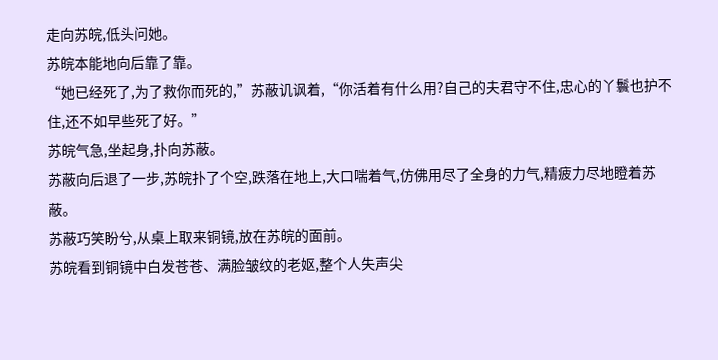走向苏皖,低头问她。
苏皖本能地向后靠了靠。
“她已经死了,为了救你而死的,”苏蔽讥讽着,“你活着有什么用?自己的夫君守不住,忠心的丫鬟也护不住,还不如早些死了好。”
苏皖气急,坐起身,扑向苏蔽。
苏蔽向后退了一步,苏皖扑了个空,跌落在地上,大口喘着气,仿佛用尽了全身的力气,精疲力尽地瞪着苏蔽。
苏蔽巧笑盼兮,从桌上取来铜镜,放在苏皖的面前。
苏皖看到铜镜中白发苍苍、满脸皱纹的老妪,整个人失声尖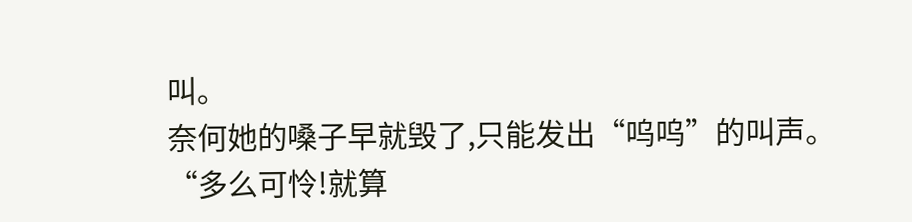叫。
奈何她的嗓子早就毁了,只能发出“呜呜”的叫声。
“多么可怜!就算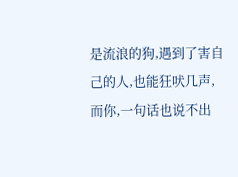是流浪的狗,遇到了害自己的人,也能狂吠几声,而你,一句话也说不出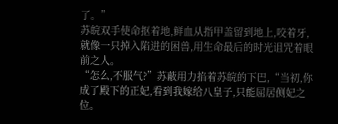了。”
苏皖双手使命抠着地,鲜血从指甲盖留到地上,咬着牙,就像一只掉入陷进的困兽,用生命最后的时光诅咒着眼前之人。
“怎么,不服气?”苏蔽用力掐着苏皖的下巴,“当初,你成了殿下的正妃,看到我嫁给八皇子,只能屈居侧妃之位。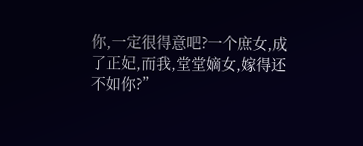你,一定很得意吧?一个庶女,成了正妃,而我,堂堂嫡女,嫁得还不如你?”